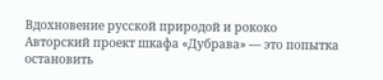Вдохновение русской природой и рококо
Авторский проект шкафа «Дубрава» — это попытка остановить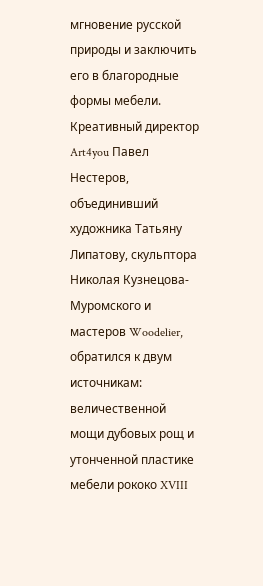мгновение русской природы и заключить его в благородные формы мебели. Креативный директор Art4you Павел Нестеров, объединивший художника Татьяну Липатову, скульптора Николая Кузнецова-Муромского и мастеров Woodelier, обратился к двум источникам: величественной мощи дубовых рощ и утонченной пластике мебели рококо XVIII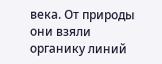века. От природы они взяли органику линий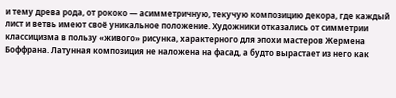и тему древа рода, от рококо — асимметричную, текучую композицию декора, где каждый лист и ветвь имеют своё уникальное положение. Художники отказались от симметрии классицизма в пользу «живого» рисунка, характерного для эпохи мастеров Жермена Боффрана. Латунная композиция не наложена на фасад, а будто вырастает из него как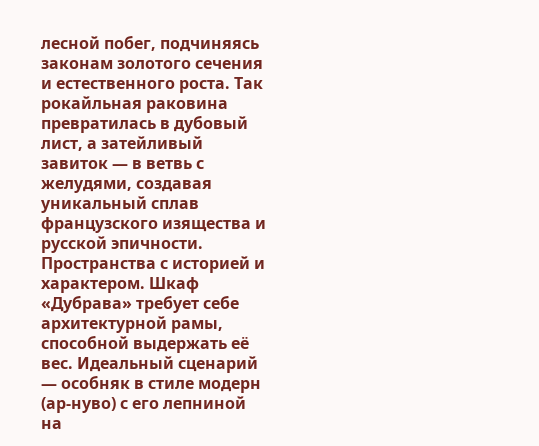лесной побег, подчиняясь законам золотого сечения и естественного роста. Так рокайльная раковина превратилась в дубовый лист, а затейливый завиток — в ветвь с желудями, создавая уникальный сплав французского изящества и русской эпичности.
Пространства с историей и характером. Шкаф «Дубрава» требует себе архитектурной рамы, способной выдержать её вес. Идеальный сценарий — особняк в стиле модерн (ар-нуво) с его лепниной на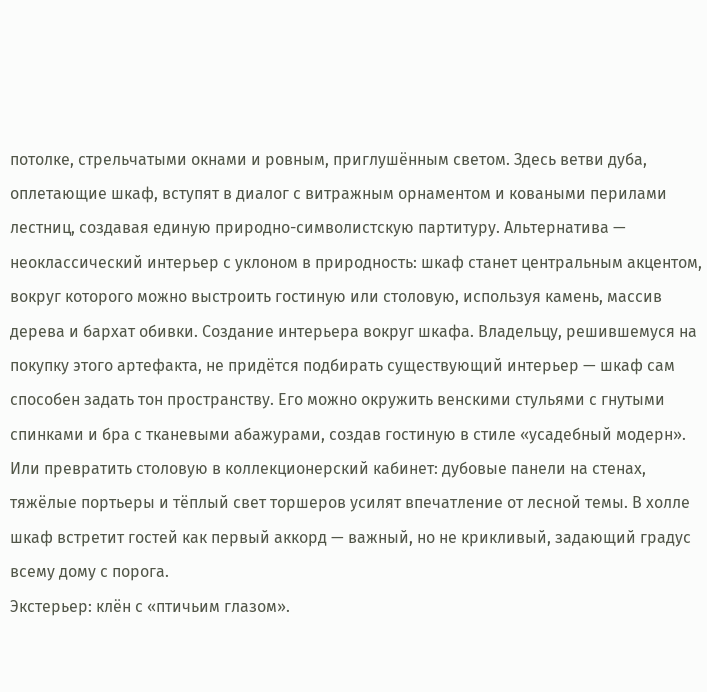потолке, стрельчатыми окнами и ровным, приглушённым светом. Здесь ветви дуба, оплетающие шкаф, вступят в диалог с витражным орнаментом и коваными перилами лестниц, создавая единую природно-символистскую партитуру. Альтернатива — неоклассический интерьер с уклоном в природность: шкаф станет центральным акцентом, вокруг которого можно выстроить гостиную или столовую, используя камень, массив дерева и бархат обивки. Создание интерьера вокруг шкафа. Владельцу, решившемуся на покупку этого артефакта, не придётся подбирать существующий интерьер — шкаф сам способен задать тон пространству. Его можно окружить венскими стульями с гнутыми спинками и бра с тканевыми абажурами, создав гостиную в стиле «усадебный модерн». Или превратить столовую в коллекционерский кабинет: дубовые панели на стенах, тяжёлые портьеры и тёплый свет торшеров усилят впечатление от лесной темы. В холле шкаф встретит гостей как первый аккорд — важный, но не крикливый, задающий градус всему дому с порога.
Экстерьер: клён с «птичьим глазом».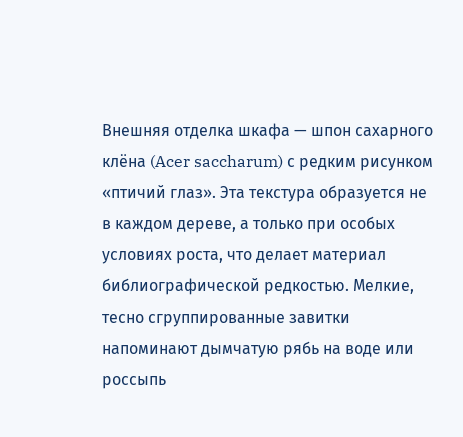Внешняя отделка шкафа — шпон сахарного клёна (Acer saccharum) с редким рисунком «птичий глаз». Эта текстура образуется не в каждом дереве, а только при особых условиях роста, что делает материал библиографической редкостью. Мелкие, тесно сгруппированные завитки напоминают дымчатую рябь на воде или россыпь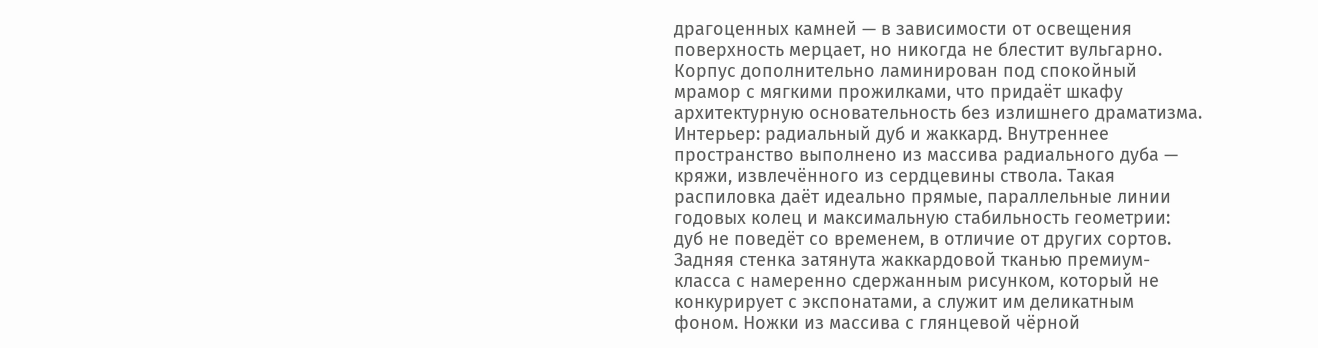драгоценных камней — в зависимости от освещения поверхность мерцает, но никогда не блестит вульгарно. Корпус дополнительно ламинирован под спокойный мрамор с мягкими прожилками, что придаёт шкафу архитектурную основательность без излишнего драматизма.
Интерьер: радиальный дуб и жаккард. Внутреннее пространство выполнено из массива радиального дуба — кряжи, извлечённого из сердцевины ствола. Такая распиловка даёт идеально прямые, параллельные линии годовых колец и максимальную стабильность геометрии: дуб не поведёт со временем, в отличие от других сортов. Задняя стенка затянута жаккардовой тканью премиум-класса с намеренно сдержанным рисунком, который не конкурирует с экспонатами, а служит им деликатным фоном. Ножки из массива с глянцевой чёрной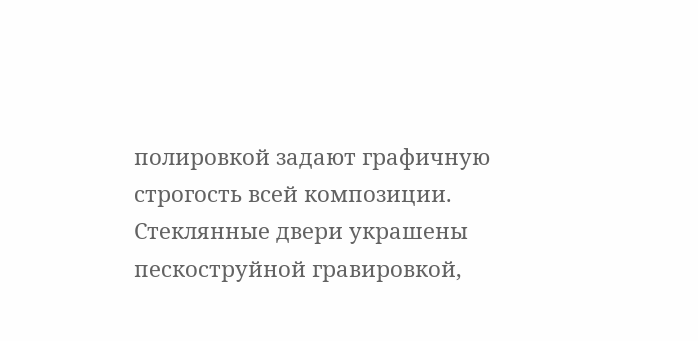полировкой задают графичную строгость всей композиции.
Стеклянные двери украшены пескоструйной гравировкой,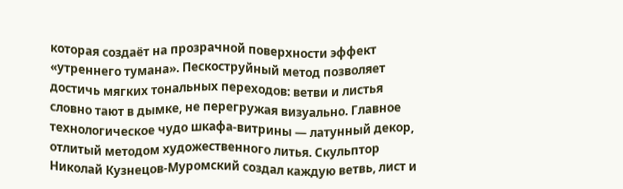которая создаёт на прозрачной поверхности эффект «утреннего тумана». Пескоструйный метод позволяет достичь мягких тональных переходов: ветви и листья словно тают в дымке, не перегружая визуально. Главное технологическое чудо шкафа-витрины — латунный декор, отлитый методом художественного литья. Скульптор Николай Кузнецов-Муромский создал каждую ветвь, лист и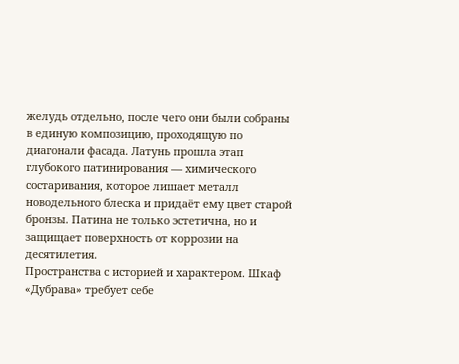желудь отдельно, после чего они были собраны в единую композицию, проходящую по диагонали фасада. Латунь прошла этап глубокого патинирования — химического состаривания, которое лишает металл новодельного блеска и придаёт ему цвет старой бронзы. Патина не только эстетична, но и защищает поверхность от коррозии на десятилетия.
Пространства с историей и характером. Шкаф «Дубрава» требует себе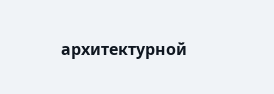архитектурной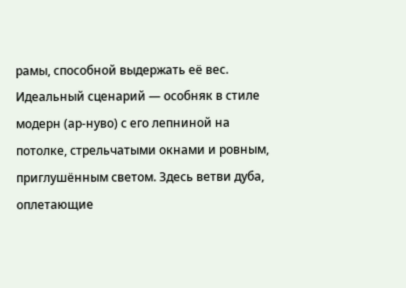рамы, способной выдержать её вес. Идеальный сценарий — особняк в стиле модерн (ар-нуво) с его лепниной на потолке, стрельчатыми окнами и ровным, приглушённым светом. Здесь ветви дуба, оплетающие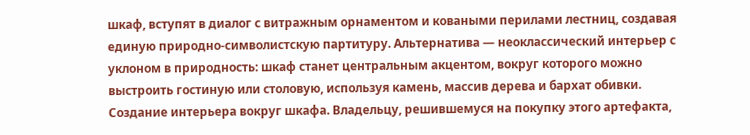шкаф, вступят в диалог с витражным орнаментом и коваными перилами лестниц, создавая единую природно-символистскую партитуру. Альтернатива — неоклассический интерьер с уклоном в природность: шкаф станет центральным акцентом, вокруг которого можно выстроить гостиную или столовую, используя камень, массив дерева и бархат обивки.
Создание интерьера вокруг шкафа. Владельцу, решившемуся на покупку этого артефакта,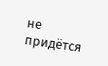не придётся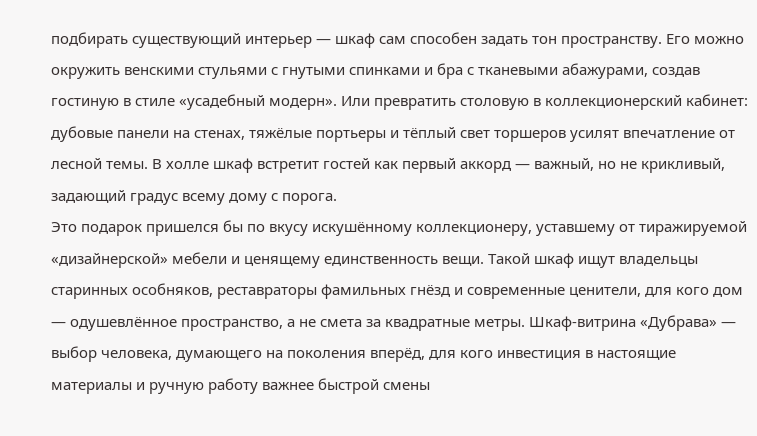подбирать существующий интерьер — шкаф сам способен задать тон пространству. Его можно окружить венскими стульями с гнутыми спинками и бра с тканевыми абажурами, создав гостиную в стиле «усадебный модерн». Или превратить столовую в коллекционерский кабинет: дубовые панели на стенах, тяжёлые портьеры и тёплый свет торшеров усилят впечатление от лесной темы. В холле шкаф встретит гостей как первый аккорд — важный, но не крикливый, задающий градус всему дому с порога.
Это подарок пришелся бы по вкусу искушённому коллекционеру, уставшему от тиражируемой «дизайнерской» мебели и ценящему единственность вещи. Такой шкаф ищут владельцы старинных особняков, реставраторы фамильных гнёзд и современные ценители, для кого дом — одушевлённое пространство, а не смета за квадратные метры. Шкаф-витрина «Дубрава» — выбор человека, думающего на поколения вперёд, для кого инвестиция в настоящие материалы и ручную работу важнее быстрой смены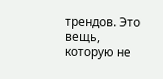трендов. Это вещь, которую не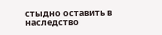стыдно оставить в наследство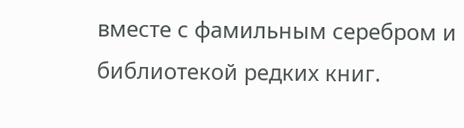вместе с фамильным серебром и библиотекой редких книг.